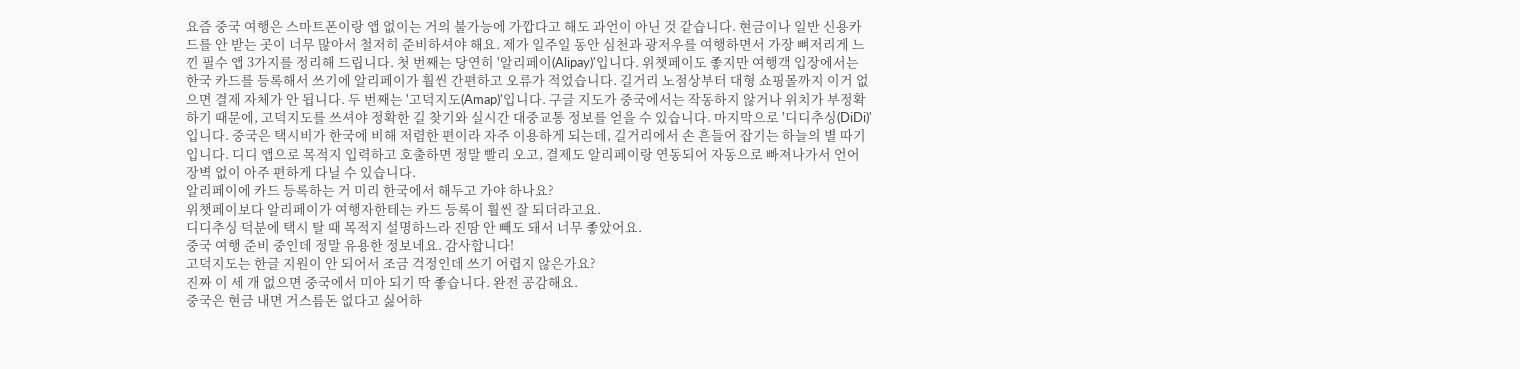요즘 중국 여행은 스마트폰이랑 앱 없이는 거의 불가능에 가깝다고 해도 과언이 아닌 것 같습니다. 현금이나 일반 신용카드를 안 받는 곳이 너무 많아서 철저히 준비하셔야 해요. 제가 일주일 동안 심천과 광저우를 여행하면서 가장 뼈저리게 느낀 필수 앱 3가지를 정리해 드립니다. 첫 번째는 당연히 '알리페이(Alipay)'입니다. 위챗페이도 좋지만 여행객 입장에서는 한국 카드를 등록해서 쓰기에 알리페이가 훨씬 간편하고 오류가 적었습니다. 길거리 노점상부터 대형 쇼핑몰까지 이거 없으면 결제 자체가 안 됩니다. 두 번째는 '고덕지도(Amap)'입니다. 구글 지도가 중국에서는 작동하지 않거나 위치가 부정확하기 때문에, 고덕지도를 쓰셔야 정확한 길 찾기와 실시간 대중교통 정보를 얻을 수 있습니다. 마지막으로 '디디추싱(DiDi)'입니다. 중국은 택시비가 한국에 비해 저렴한 편이라 자주 이용하게 되는데, 길거리에서 손 흔들어 잡기는 하늘의 별 따기입니다. 디디 앱으로 목적지 입력하고 호출하면 정말 빨리 오고, 결제도 알리페이랑 연동되어 자동으로 빠져나가서 언어 장벽 없이 아주 편하게 다닐 수 있습니다.
알리페이에 카드 등록하는 거 미리 한국에서 해두고 가야 하나요?
위챗페이보다 알리페이가 여행자한테는 카드 등록이 훨씬 잘 되더라고요.
디디추싱 덕분에 택시 탈 때 목적지 설명하느라 진땀 안 빼도 돼서 너무 좋았어요.
중국 여행 준비 중인데 정말 유용한 정보네요. 감사합니다!
고덕지도는 한글 지원이 안 되어서 조금 걱정인데 쓰기 어렵지 않은가요?
진짜 이 세 개 없으면 중국에서 미아 되기 딱 좋습니다. 완전 공감해요.
중국은 현금 내면 거스름돈 없다고 싫어하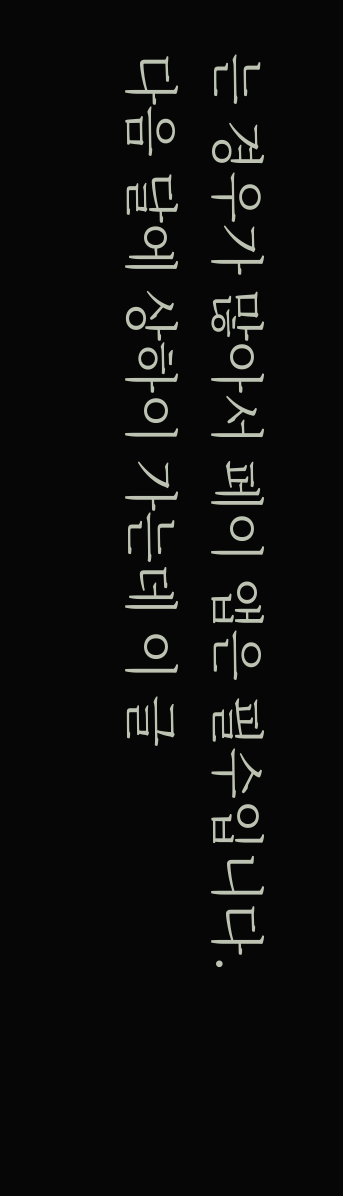는 경우가 많아서 페이 앱은 필수입니다.
다음 달에 상하이 가는데 이 글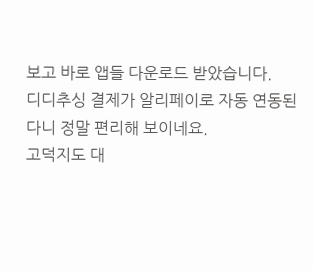보고 바로 앱들 다운로드 받았습니다.
디디추싱 결제가 알리페이로 자동 연동된다니 정말 편리해 보이네요.
고덕지도 대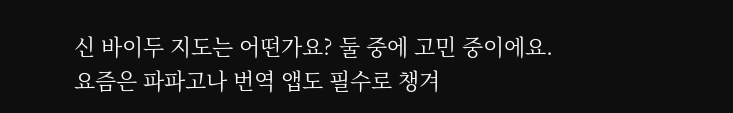신 바이두 지도는 어떤가요? 둘 중에 고민 중이에요.
요즘은 파파고나 번역 앱도 필수로 챙겨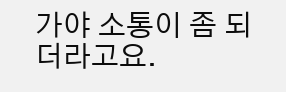가야 소통이 좀 되더라고요.